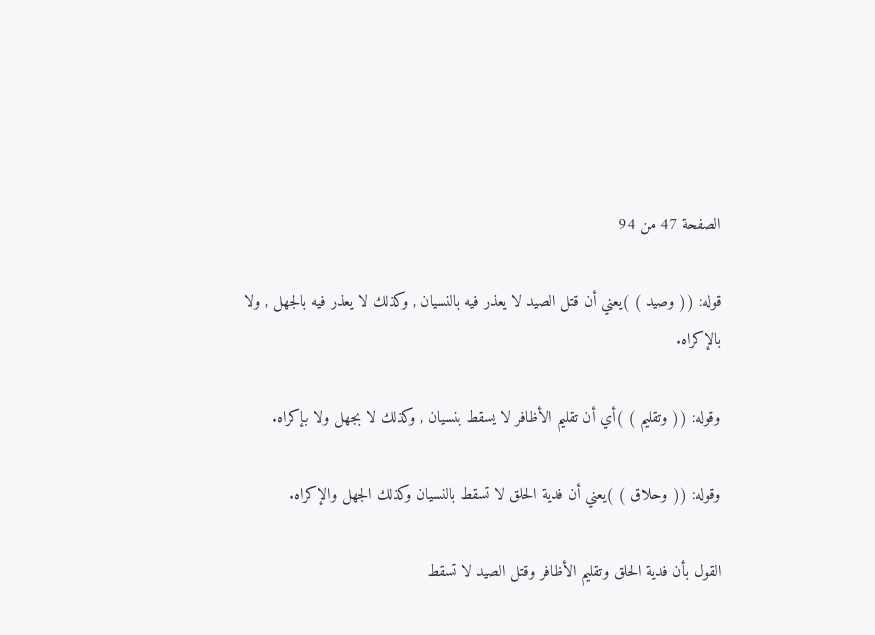الصفحة 47 من 94

قوله: (( وصيد ) )يعني أن قتل الصيد لا يعذر فيه بالنسيان , وكذلك لا يعذر فيه بالجهل , ولا بالإكراه.

وقوله: (( وتقليم ) )أي أن تقليم الأظافر لا يسقط بنسيان , وكذلك لا بجهل ولا بإكراه.

وقوله: (( وحلاق ) )يعني أن فدية الحلق لا تسقط بالنسيان وكذلك الجهل والإكراه.

القول بأن فدية الحلق وتقليم الأظافر وقتل الصيد لا تسقط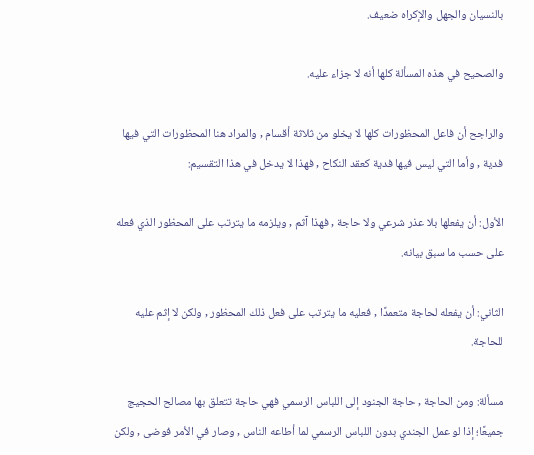بالنسيان والجهل والإكراه ضعيف.

والصحيح في هذه المسألة كلها أنه لا جزاء عليه.

والراجح أن فاعل المحظورات كلها لا يخلو من ثلاثة أقسام , والمراد هنا المحظورات التي فيها فدية , وأما التي ليس فيها فدية كعقد النكاح , فهذا لا يدخل في هذا التقسيم:

الأول: أن يفعلها بلا عذر شرعي ولا حاجة , فهذا آثم , ويلزمه ما يترتب على المحظور الذي فعله على حسب ما سبق بيانه.

الثاني: أن يفعله لحاجة متعمدًا , فعليه ما يترتب على فعل ذلك المحظور , ولكن لا إثم عليه للحاجة.

مسألة: ومن الحاجة , حاجة الجنود إلى اللباس الرسمي فهي حاجة تتعلق بها مصالح الحجيج جميعًا؛ إذا لو عمل الجندي بدون اللباس الرسمي لما أطاعه الناس , وصار في الأمر فوضى , ولكن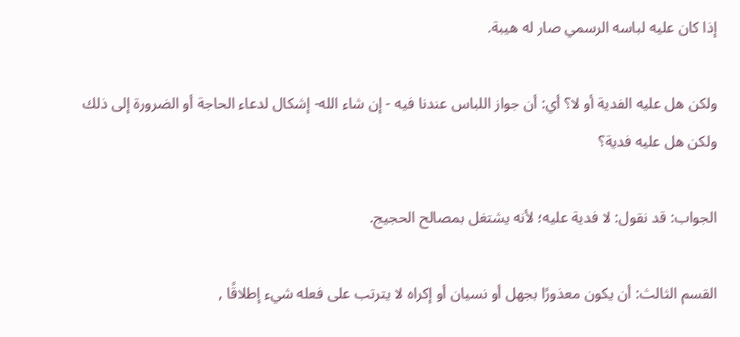إذا كان عليه لباسه الرسمي صار له هيبة.

ولكن هل عليه الفدية أو لا؟ أي: أن جواز اللباس عندنا فيه - إن شاء الله- إشكال لدعاء الحاجة أو الضرورة إلى ذلك ولكن هل عليه فدية؟

الجواب: قد نقول: لا فدية عليه؛ لأنه يشتغل بمصالح الحجيج.

القسم الثالث: أن يكون معذورًا بجهل أو نسيان أو إكراه لا يترتب على فعله شيء إطلاقًا ,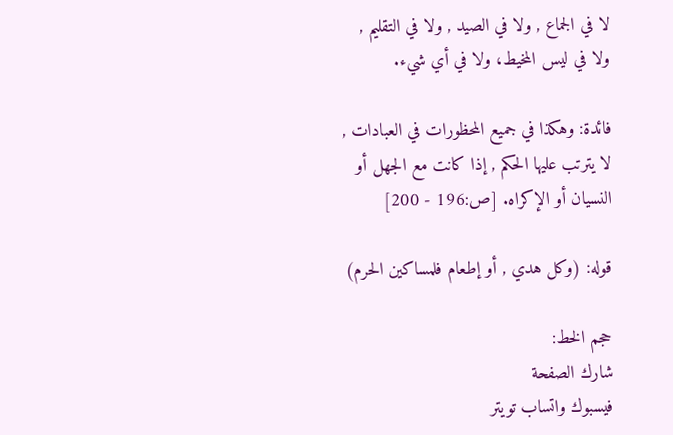لا في الجماع , ولا في الصيد , ولا في التقليم , ولا في ليس المخيط، ولا في أي شيء.

فائدة: وهكذا في جميع المحظورات في العبادات , لا يترتب عليها الحكم , إذا كانت مع الجهل أو النسيان أو الإكراه. [ص:196 - 200]

قوله: (وكل هدي , أو إطعام فلمساكين الحرم)

حجم الخط:
شارك الصفحة
فيسبوك واتساب تويتر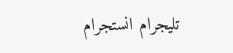تليجرام انستجرام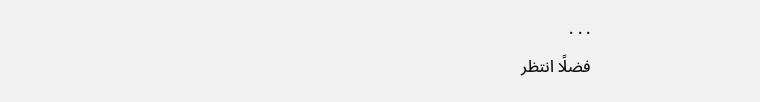. . .
فضلًا انتظر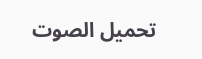تحميل الصوت